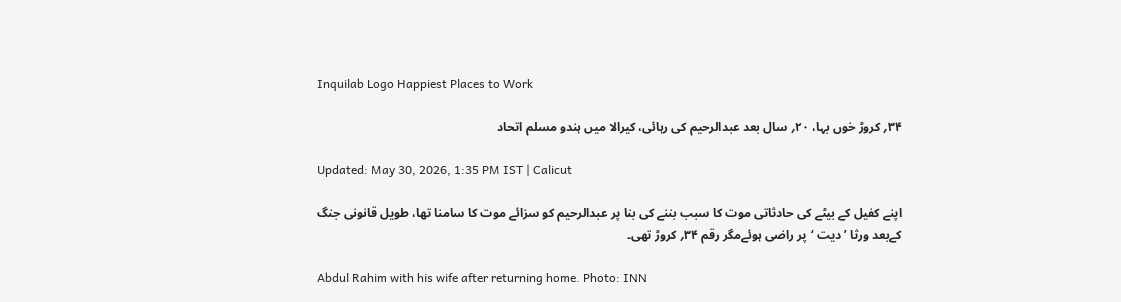Inquilab Logo Happiest Places to Work

۳۴؍ کروڑ خوں بہا، ۲۰؍ سال بعد عبدالرحیم کی رہائی، کیرالا میں ہندو مسلم اتحاد

Updated: May 30, 2026, 1:35 PM IST | Calicut

اپنے کفیل کے بیٹے کی حادثاتی موت کا سبب بننے کی بنا پر عبدالرحیم کو سزائے موت کا سامنا تھا، طویل قانونی جنگ کےبعد ورثا ’دیت ‘پر راضی ہوئےمگر رقم ۳۴؍ کروڑ تھی۔

Abdul Rahim with his wife after returning home. Photo: INN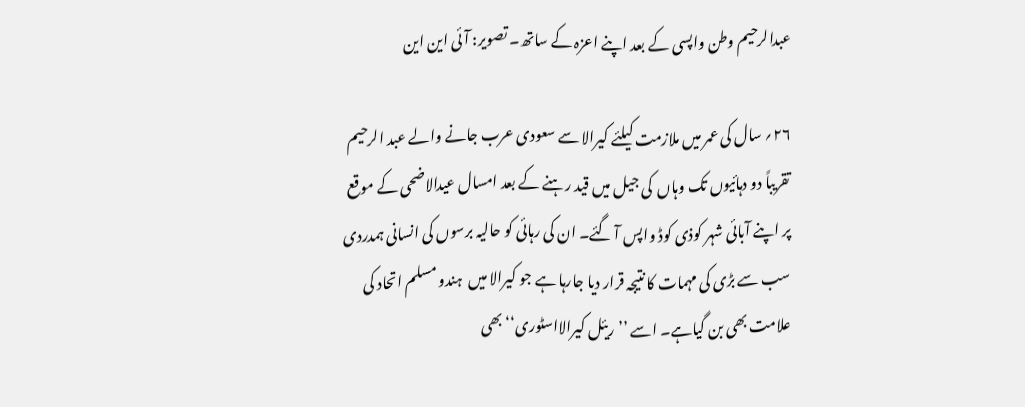عبدالرحیم وطن واپسی کے بعد اپنے اعزہ کے ساتھ۔ تصویر: آئی این این

۲۶؍ سال کی عمر میں ملازمت کیلئے کیرالا سے سعودی عرب جانے والے عبد الرحیم تقریباً دو دہائیوں تک وہاں  کی جیل میں قید رہنے کے بعد امسال عیدالاضحی کے موقع پر اپنے آبائی شہر کوذی کوڈ واپس آ گئے۔ ان کی رہائی کو حالیہ برسوں کی انسانی ہمدردی سب سے بڑی کی مہمات کا نتیجہ قرار دیا جارہا ہے جو کیرالا میں  ہندو مسلم اتحاد کی علامت بھی بن گیاہے۔ اسے ’’ریئل کیرالااسٹوری‘‘ بھی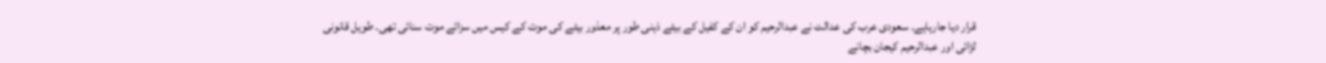قرار دیا جارہاہے۔ سعودی عرب کی عدالت نے عبدالرحیم کو ان کے کفیل کے بیٹے ذہنی طور پر معذور بیٹے کی موت کے کیس میں سزائے موت سنائی تھی۔ طویل قانونی لڑائی اور عبدالرحیم کیجان بچانے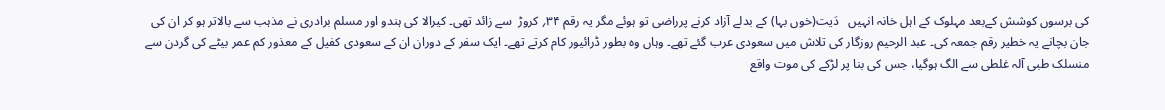کی برسوں کوشش کےبعد مہلوک کے اہل خانہ انہیں   دَیت(خوں بہا) کے بدلے آزاد کرنے پرراضی تو ہوئے مگر یہ رقم ۳۴؍ کروڑ  سے زائد تھی۔ کیرالا کی ہندو اور مسلم برادری نے مذہب سے بالاتر ہو کر ان کی جان بچانے یہ خطیر رقم جمعہ کی۔ عبد الرحیم روزگار کی تلاش میں سعودی عرب گئے تھے۔ وہاں وہ بطور ڈرائیور کام کرتے تھے۔ ایک سفر کے دوران ان کے سعودی کفیل کے معذور کم عمر بیٹے کی گردن سے منسلک طبی آلہ غلطی سے الگ ہوگیا، جس کی بنا پر لڑکے کی موت واقع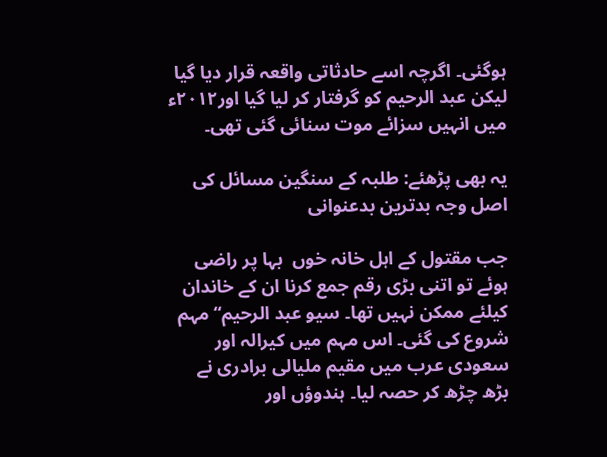ہوگئی۔ اگرچہ اسے حادثاتی واقعہ قرار دیا گیا لیکن عبد الرحیم کو گرفتار کر لیا گیا اور۲۰۱۲ء میں انہیں سزائے موت سنائی گئی تھی۔

یہ بھی پڑھئے: طلبہ کے سنگین مسائل کی اصل وجہ بدترین بدعنوانی

جب مقتول کے اہل خانہ خوں  بہا پر راضی ہوئے تو اتنی بڑی رقم جمع کرنا ان کے خاندان کیلئے ممکن نہیں تھا۔ سیو عبد الرحیم‘‘مہم شروع کی گئی۔ اس مہم میں کیرالہ اور سعودی عرب میں مقیم ملیالی برادری نے بڑھ چڑھ کر حصہ لیا۔ ہندوؤں اور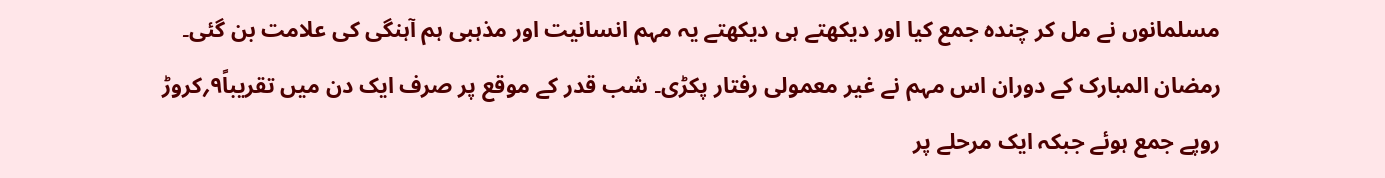مسلمانوں نے مل کر چندہ جمع کیا اور دیکھتے ہی دیکھتے یہ مہم انسانیت اور مذہبی ہم آہنگی کی علامت بن گئی۔ رمضان المبارک کے دوران اس مہم نے غیر معمولی رفتار پکڑی۔ شب قدر کے موقع پر صرف ایک دن میں تقریباً۹؍کروڑ روپے جمع ہوئے جبکہ ایک مرحلے پر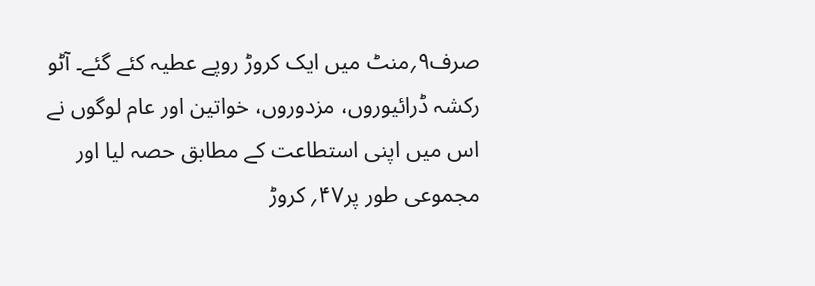صرف۹؍منٹ میں ایک کروڑ روپے عطیہ کئے گئے۔ آٹو رکشہ ڈرائیوروں، مزدوروں، خواتین اور عام لوگوں نے اس میں اپنی استطاعت کے مطابق حصہ لیا اور مجموعی طور پر۴۷؍ کروڑ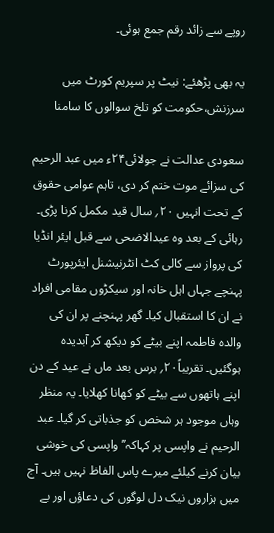روپے سے زائد رقم جمع ہوئی۔

یہ بھی پڑھئے: نیٹ پر سپریم کورٹ میں سرزنش،حکومت کو تلخ سوالوں کا سامنا

سعودی عدالت نے جولائی۲۴ء میں عبد الرحیم کی سزائے موت ختم کر دی، تاہم عوامی حقوق کے تحت انہیں ۲۰؍ سال قید مکمل کرنا پڑی۔ رہائی کے بعد وہ عیدالاضحی سے قبل ایئر انڈیا کی پرواز سے کالی کٹ انٹرنیشنل ایئرپورٹ پہنچے جہاں اہل خانہ اور سیکڑوں مقامی افراد نے ان کا استقبال کیا۔ گھر پہنچنے پر ان کی والدہ فاطمہ اپنے بیٹے کو دیکھ کر آبدیدہ ہوگئیں۔ تقریباً۲۰؍ برس بعد ماں نے عید کے دن اپنے ہاتھوں سے بیٹے کو کھانا کھلایا۔ یہ منظر وہاں موجود ہر شخص کو جذباتی کر گیا۔ عبد الرحیم نے واپسی پر کہاکہ’’واپسی کی خوشی بیان کرنے کیلئے میرے پاس الفاظ نہیں ہیں۔ آج میں ہزاروں نیک دل لوگوں کی دعاؤں اور بے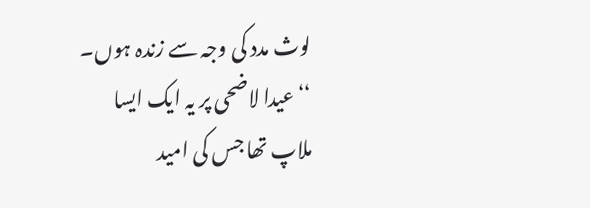لوث مدد کی وجہ سے زندہ ہوں۔ ‘‘ عیدا لاضحی پر یہ ایک ایسا ملاپ تھا جس کی امید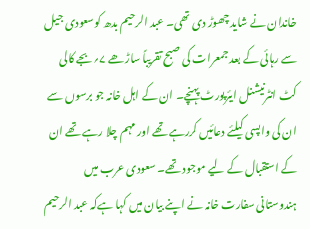خاندان نے شاید چھوڑ دی تھی۔ عبد الرحیم بدھ کوسعودی جیل سے رہائی کے بعد جمعرات کی صبح تقریباً ساڑھے ۷؍بجے کالی کٹ انٹرنیشنل ایئرپورٹ پہنچے۔ ان کے اہل خانہ جو برسوں سے ان کی واپسی کیلئے دعائیں کررہے تھے اور مہم چلا رہے تھے ان کے استقبال کے لیے موجود تھے۔ سعودی عرب میں ہندوستانی سفارت خانہ نے اپنے بیان میں کہا ہےکہ عبد الرحیم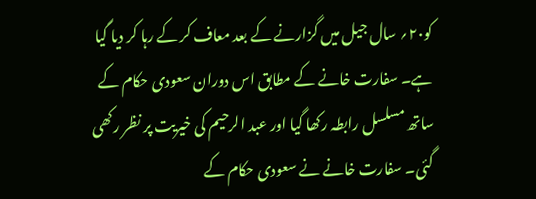کو۲۰؍ سال جیل میں گزارنے کے بعد معاف کر کے رہا کر دیا گیا ہے۔ سفارت خانے کے مطابق اس دوران سعودی حکام کے ساتھ مسلسل رابطہ رکھا گیا اور عبد الرحیم کی خیریت پر نظر رکھی گئی۔ سفارت خانے نے سعودی حکام کے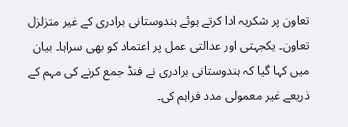تعاون پر شکریہ ادا کرتے ہوئے ہندوستانی برادری کے غیر متزلزل تعاون۔ یکجہتی اور عدالتی عمل پر اعتماد کو بھی سراہا۔ بیان میں کہا گیا کہ ہندوستانی برادری نے فنڈ جمع کرنے کی مہم کے ذریعے غیر معمولی مدد فراہم کی۔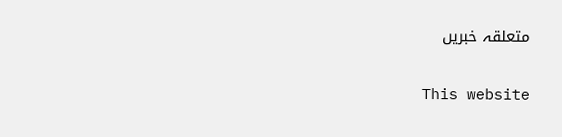متعلقہ خبریں

This website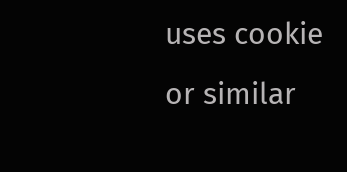uses cookie or similar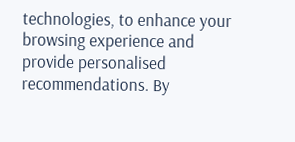technologies, to enhance your browsing experience and provide personalised recommendations. By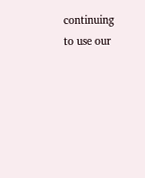continuing to use our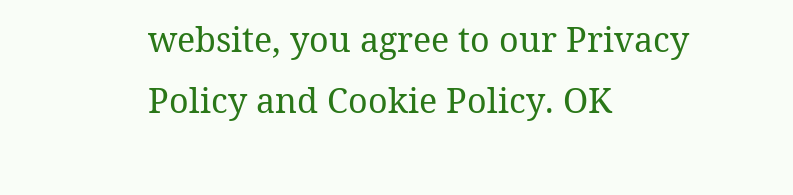website, you agree to our Privacy Policy and Cookie Policy. OK